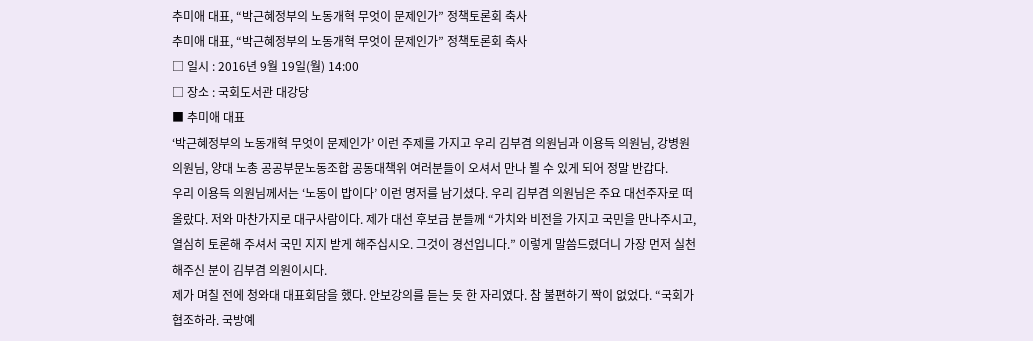추미애 대표, “박근혜정부의 노동개혁 무엇이 문제인가” 정책토론회 축사
추미애 대표, “박근혜정부의 노동개혁 무엇이 문제인가” 정책토론회 축사
□ 일시 : 2016년 9월 19일(월) 14:00
□ 장소 : 국회도서관 대강당
■ 추미애 대표
‘박근혜정부의 노동개혁 무엇이 문제인가’ 이런 주제를 가지고 우리 김부겸 의원님과 이용득 의원님, 강병원 의원님, 양대 노총 공공부문노동조합 공동대책위 여러분들이 오셔서 만나 뵐 수 있게 되어 정말 반갑다.
우리 이용득 의원님께서는 ‘노동이 밥이다’ 이런 명저를 남기셨다. 우리 김부겸 의원님은 주요 대선주자로 떠올랐다. 저와 마찬가지로 대구사람이다. 제가 대선 후보급 분들께 “가치와 비전을 가지고 국민을 만나주시고, 열심히 토론해 주셔서 국민 지지 받게 해주십시오. 그것이 경선입니다.” 이렇게 말씀드렸더니 가장 먼저 실천해주신 분이 김부겸 의원이시다.
제가 며칠 전에 청와대 대표회담을 했다. 안보강의를 듣는 듯 한 자리였다. 참 불편하기 짝이 없었다. “국회가 협조하라. 국방예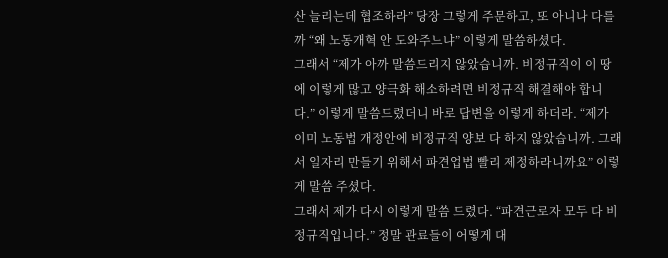산 늘리는데 협조하라” 당장 그렇게 주문하고, 또 아니나 다를까 “왜 노동개혁 안 도와주느냐” 이렇게 말씀하셨다.
그래서 “제가 아까 말씀드리지 않았습니까. 비정규직이 이 땅에 이렇게 많고 양극화 해소하려면 비정규직 해결해야 합니다.” 이렇게 말씀드렸더니 바로 답변을 이렇게 하더라. “제가 이미 노동법 개정안에 비정규직 양보 다 하지 않았습니까. 그래서 일자리 만들기 위해서 파견업법 빨리 제정하라니까요” 이렇게 말씀 주셨다.
그래서 제가 다시 이렇게 말씀 드렸다. “파견근로자 모두 다 비정규직입니다.” 정말 관료들이 어떻게 대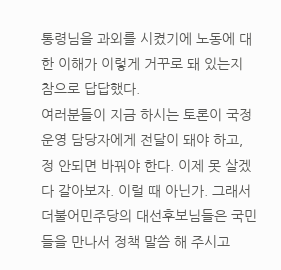통령님을 과외를 시켰기에 노동에 대한 이해가 이렇게 거꾸로 돼 있는지 참으로 답답했다.
여러분들이 지금 하시는 토론이 국정운영 담당자에게 전달이 돼야 하고, 정 안되면 바꿔야 한다. 이제 못 살겠다 갈아보자. 이럴 때 아닌가. 그래서 더불어민주당의 대선후보님들은 국민들을 만나서 정책 말씀 해 주시고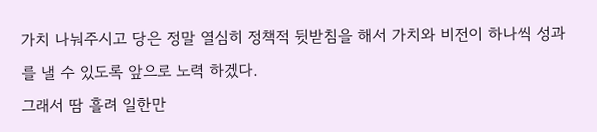가치 나눠주시고 당은 정말 열심히 정책적 뒷받침을 해서 가치와 비전이 하나씩 성과를 낼 수 있도록 앞으로 노력 하겠다.
그래서 땀 흘려 일한만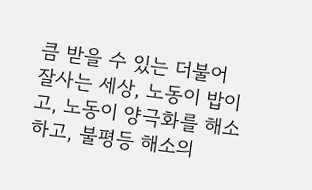큼 받을 수 있는 더불어 잘사는 세상, 노동이 밥이고, 노동이 양극화를 해소하고, 불평등 해소의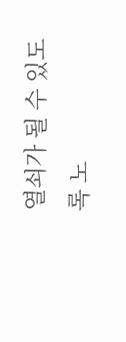열쇠가 될 수 있도록 노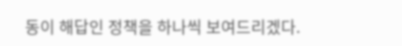동이 해답인 정책을 하나씩 보여드리겠다.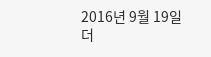2016년 9월 19일
더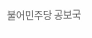불어민주당 공보국